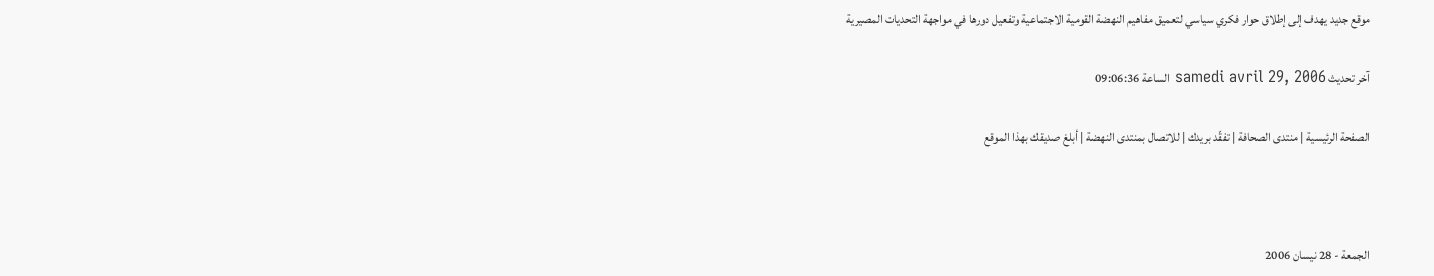موقع جديد يهدف إلى إطلاق حوار فكري سياسي لتعميق مفاهيم النهضة القومية الاجتماعية وتفعيل دورها في مواجهة التحديات المصيرية

آخر تحديث samedi avril 29, 2006 الساعة 09:06:36

الصفحة الرئيسية | منتدى الصحافة | تفقّد بريدك | للاتصال بمنتدى النهضة | أبلغ صديقك بهذا الموقع



الجمعة - 28 نيسان 2006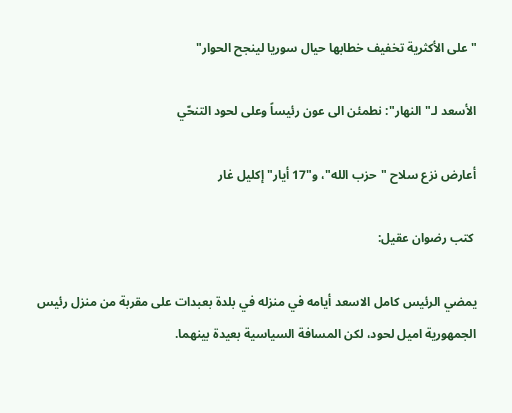"على الأكثرية تخفيف خطابها حيال سوريا لينجح الحوار"

الأسعد لـ"النهار": نطمئن الى عون رئيساً وعلى لحود التنحّي

أعارض نزع سلاح "حزب الله"، و"17 أيار" إكليل غار

 كتب رضوان عقيل:

يمضي الرئيس كامل الاسعد أيامه في منزله في بلدة بعبدات على مقربة من منزل رئيس الجمهورية اميل لحود، لكن المسافة السياسية بعيدة بينهما.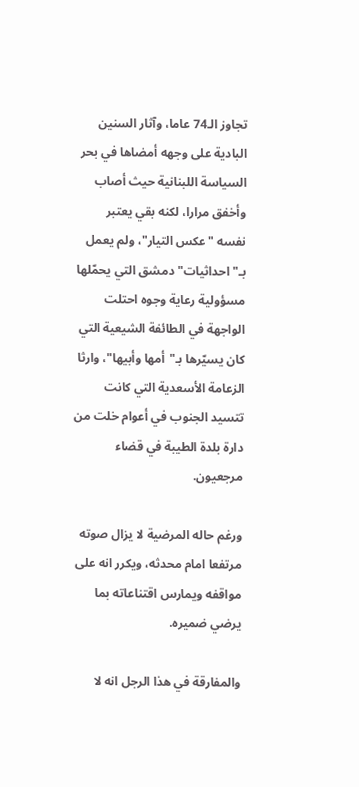تجاوز الـ74 عاما، وآثار السنين البادية على وجهه أمضاها في بحر السياسة اللبنانية حيث أصاب  وأخفق مرارا، لكنه بقي يعتبر نفسه "عكس التيار"، ولم يعمل بـ"احداثيات" دمشق التي يحمّلها مسؤولية رعاية وجوه احتلت الواجهة في الطائفة الشيعية التي كان يسيّرها بـ"أمها وأبيها"، وارثا الزعامة الأسعدية التي كانت تتسيد الجنوب في أعوام خلت من دارة بلدة الطيبة في قضاء مرجعيون.

ورغم حاله المرضية لا يزال صوته مرتفعا امام محدثه، ويكرر انه على مواقفه ويمارس اقتناعاته بما يرضي ضميره.

والمفارقة في هذا الرجل انه لا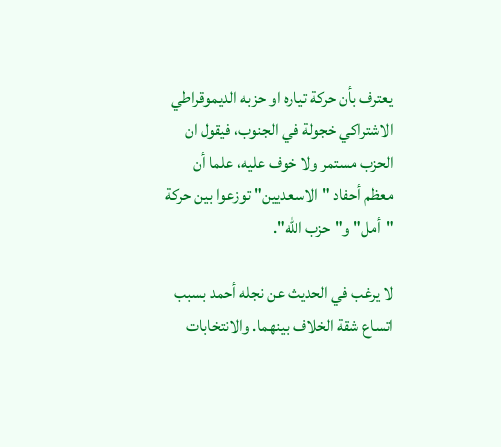يعترف بأن حركة تياره او حزبه الديموقراطي الاشتراكي خجولة في الجنوب، فيقول ان الحزب مستمر ولا خوف عليه، علما أن معظم أحفاد "الاسعديين" توزعوا بين حركة "أمل" و"حزب الله".

لا يرغب في الحديث عن نجله أحمد بسبب اتساع شقة الخلاف بينهما. والانتخابات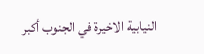النيابية الاخيرة في الجنوب أكبر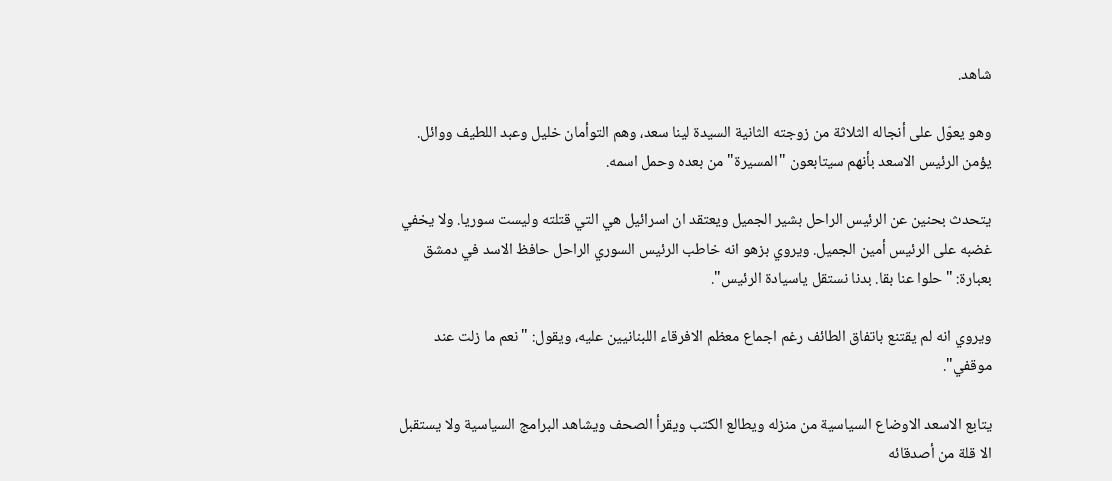شاهد.

وهو يعوّل على أنجاله الثلاثة من زوجته الثانية السيدة لينا سعد، وهم التوأمان خليل وعبد اللطيف ووائل. يؤمن الرئيس الاسعد بأنهم سيتابعون "المسيرة" من بعده وحمل اسمه.

يتحدث بحنين عن الرئيس الراحل بشير الجميل ويعتقد ان اسرائيل هي التي قتلته وليست سوريا. ولا يخفي غضبه على الرئيس أمين الجميل. ويروي بزهو انه خاطب الرئيس السوري الراحل حافظ الاسد في دمشق بعبارة: "حلوا عنا بقا. بدنا نستقل ياسيادة الرئيس".

ويروي انه لم يقتنع باتفاق الطائف رغم اجماع معظم الافرقاء اللبنانيين عليه، ويقول: "نعم ما زلت عند موقفي".

يتابع الاسعد الاوضاع السياسية من منزله ويطالع الكتب ويقرأ الصحف ويشاهد البرامج السياسية ولا يستقبل الا قلة من أصدقائه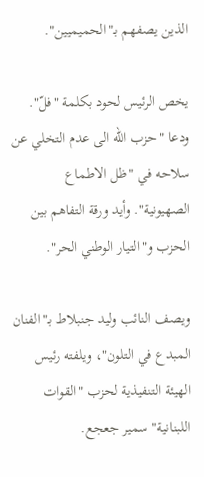الذين يصفهم بـ"الحميميين".

يخص الرئيس لحود بكلمة "فلّ". ودعا "حزب الله الى عدم التخلي عن سلاحه في "ظل الاطماع الصهيونية". وأيد ورقة التفاهم بين الحزب و"التيار الوطني الحر".

ويصف النائب وليد جنبلاط بـ"الفنان المبدع في التلون"، ويلفته رئيس الهيئة التنفيذية لحزب "القوات اللبنانية" سمير جعجع.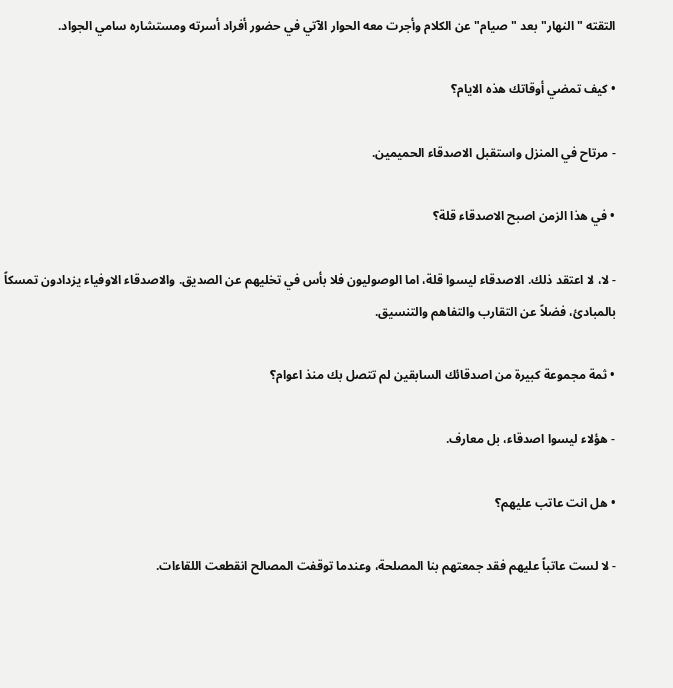التقته "النهار" بعد "صيام" عن الكلام وأجرت معه الحوار الآتي في حضور أفراد أسرته ومستشاره سامي الجواد.

• كيف تمضي أوقاتك هذه الايام؟

- مرتاح في المنزل واستقبل الاصدقاء الحميمين.

• في هذا الزمن اصبح الاصدقاء قلة؟

- لا، لا اعتقد ذلك. الاصدقاء ليسوا قلة، اما الوصوليون فلا بأس في تخليهم عن الصديق. والاصدقاء الاوفياء يزدادون تمسكاً بالمبادئ، فضلاً عن التقارب والتفاهم والتنسيق.

• ثمة مجموعة كبيرة من اصدقائك السابقين لم تتصل بك منذ اعوام؟

- هؤلاء ليسوا اصدقاء، بل معارف.

• هل انت عاتب عليهم؟

- لا لست عاتباً عليهم فقد جمعتهم بنا المصلحة، وعندما توقفت المصالح انقطعت اللقاءات.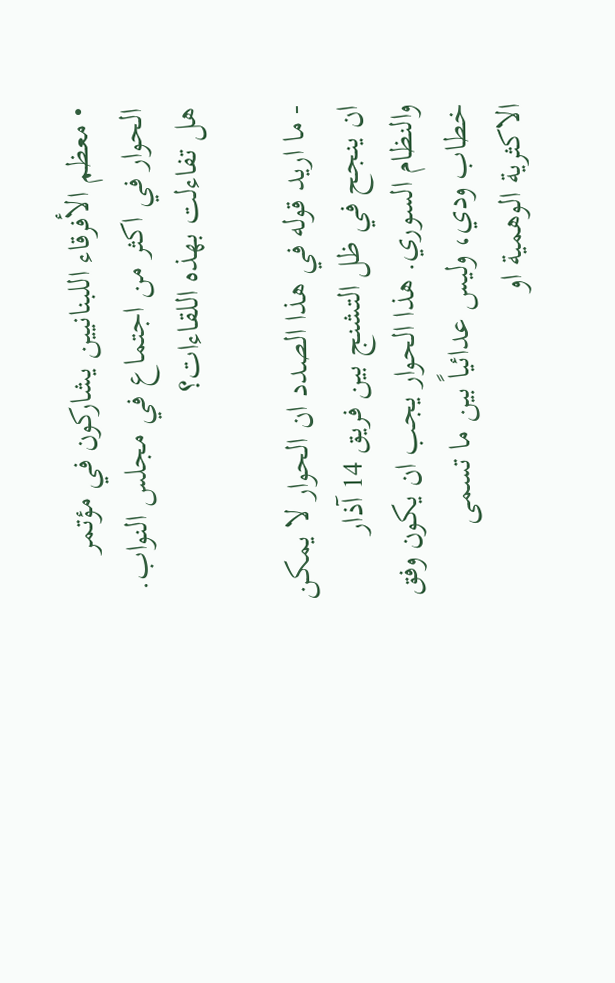• معظم الأفرقاء اللبنانيين يشاركون في مؤتمر الحوار في اكثر من اجتماع في مجلس النواب. هل تفاءلت بهذه اللقاءات؟

- ما اريد قوله في هذا الصدد ان الحوار لا يمكن ان ينجح في ظل التشنج بين فريق 14 آذار والنظام السوري. هذا الحوار يجب ان يكون وفق خطاب ودي، وليس عدائياً بين ما تسمى الاكثرية الوهمية او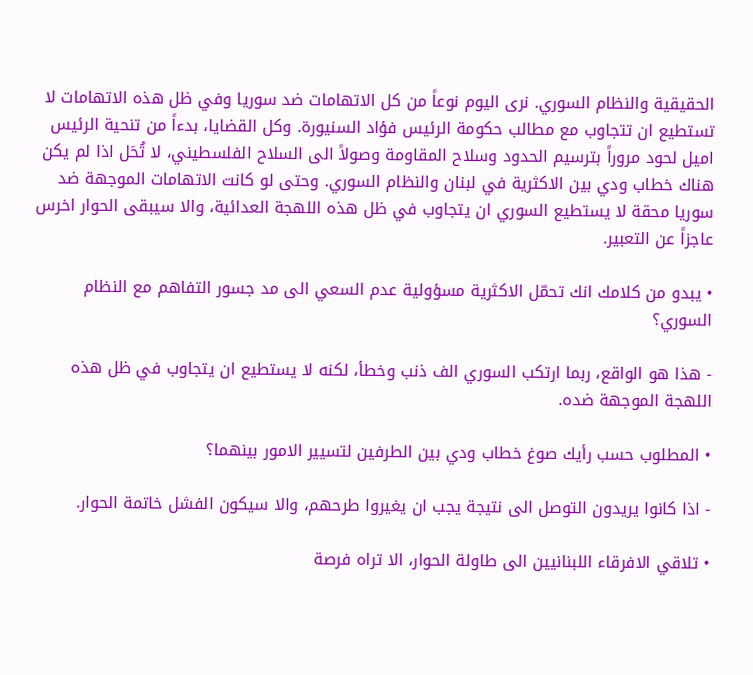الحقيقية والنظام السوري. نرى اليوم نوعاً من كل الاتهامات ضد سوريا وفي ظل هذه الاتهامات لا تستطيع ان تتجاوب مع مطالب حكومة الرئيس فؤاد السنيورة. وكل القضايا، بدءاً من تنحية الرئيس اميل لحود مروراً بترسيم الحدود وسلاح المقاومة وصولاً الى السلاح الفلسطيني، لا تُحَل اذا لم يكن هناك خطاب ودي بين الاكثرية في لبنان والنظام السوري. وحتى لو كانت الاتهامات الموجهة ضد سوريا محقة لا يستطيع السوري ان يتجاوب في ظل هذه اللهجة العدائية، والا سيبقى الحوار اخرس عاجزاً عن التعبير.

• يبدو من كلامك انك تحمّل الاكثرية مسؤولية عدم السعي الى مد جسور التفاهم مع النظام السوري؟

- هذا هو الواقع، ربما ارتكب السوري الف ذنب وخطأ، لكنه لا يستطيع ان يتجاوب في ظل هذه اللهجة الموجهة ضده.

• المطلوب حسب رأيك صوغ خطاب ودي بين الطرفين لتسيير الامور بينهما؟

- اذا كانوا يريدون التوصل الى نتيجة يجب ان يغيروا طرحهم، والا سيكون الفشل خاتمة الحوار.

• تلاقي الافرقاء اللبنانيين الى طاولة الحوار، الا تراه فرصة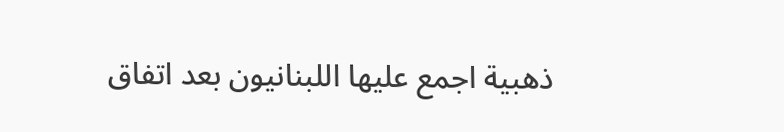ذهبية اجمع عليها اللبنانيون بعد اتفاق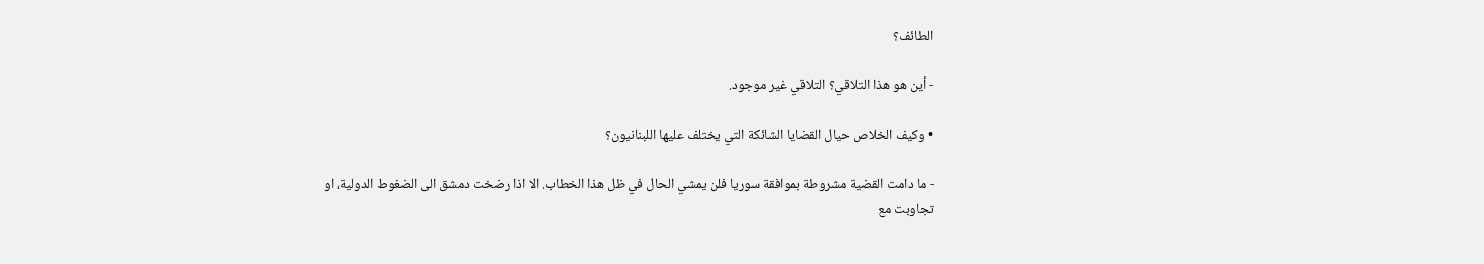الطائف؟

- أين هو هذا التلاقي؟ التلاقي غير موجود.

• وكيف الخلاص حيال القضايا الشائكة التي يختلف عليها اللبنانيون؟

- ما دامت القضية مشروطة بموافقة سوريا فلن يمشي الحال في ظل هذا الخطاب. الا اذا رضخت دمشق الى الضغوط الدولية، او تجاوبت مع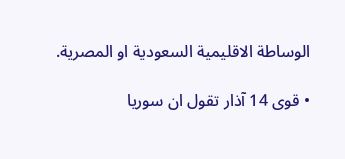الوساطة الاقليمية السعودية او المصرية.

• قوى 14 آذار تقول ان سوريا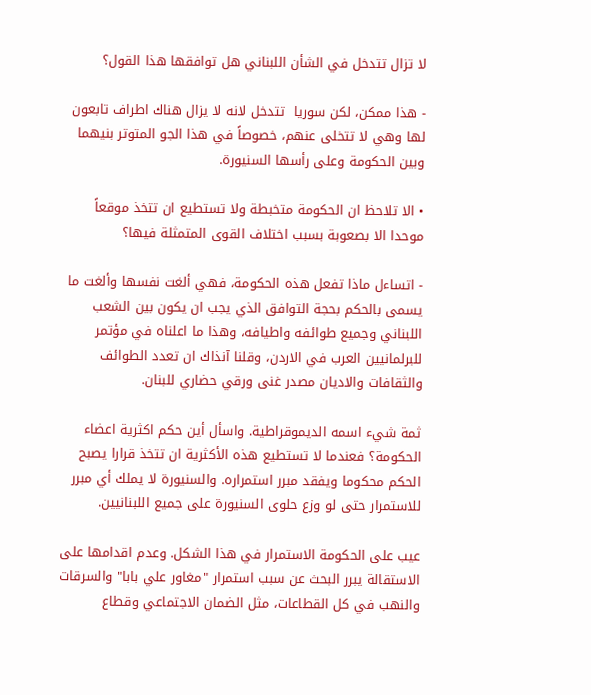لا تزال تتدخل في الشأن اللبناني هل توافقها هذا القول؟

- هذا ممكن، لكن سوريا  تتدخل لانه لا يزال هناك اطراف تابعون لها وهي لا تتخلى عنهم، خصوصاً في هذا الجو المتوتر بنيهما وبين الحكومة وعلى رأسها السنيورة.

• الا تلاحظ ان الحكومة متخبطة ولا تستطيع ان تتخذ موقعاً موحدا الا بصعوبة بسبب اختلاف القوى المتمثلة فيها؟

- اتساءل ماذا تفعل هذه الحكومة، فهي ألغت نفسها وألغت ما يسمى بالحكم بحجة التوافق الذي يجب ان يكون بين الشعب اللبناني وجميع طوائفه واطيافه، وهذا ما اعلناه في مؤتمر للبرلمانيين العرب في الاردن، وقلنا آنذاك ان تعدد الطوائف والثقافات والاديان مصدر غنى ورقي حضاري للبنان.

ثمة شيء اسمه الديموقراطية. واسأل أين حكم اكثرية اعضاء الحكومة؟ فعندما لا تستطيع هذه الأكثرية ان تتخذ قرارا يصبح الحكم محكوما ويفقد مبرر استمراره. والسنيورة لا يملك أي مبرر للاستمرار حتى لو وزع حلوى السنيورة على جميع اللبنانيين.

عيب على الحكومة الاستمرار في هذا الشكل. وعدم اقدامها على الاستقالة يبرر البحث عن سبب استمرار "مغاور علي بابا" والسرقات والنهب في كل القطاعات، مثل الضمان الاجتماعي وقطاع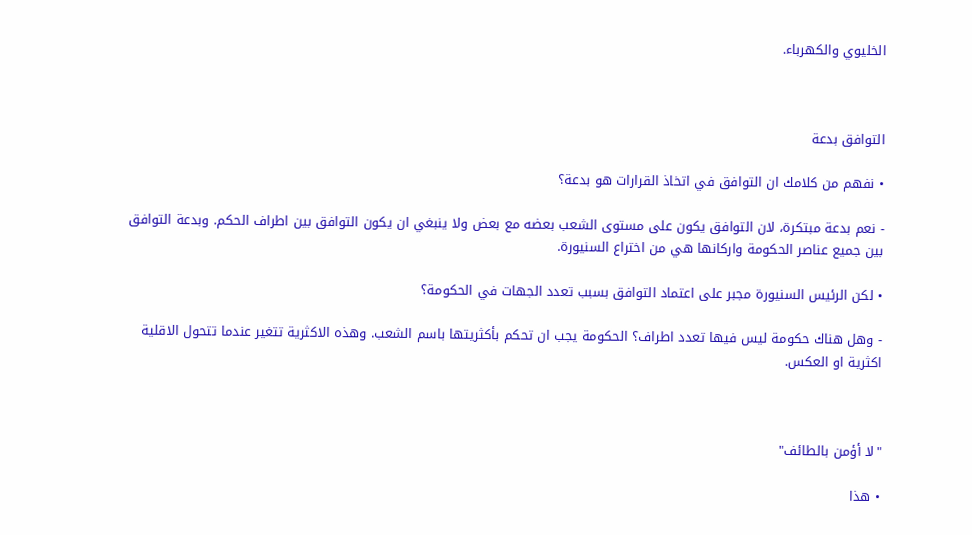الخليوي والكهرباء.



التوافق بدعة

• نفهم من كلامك ان التوافق في اتخاذ القرارات هو بدعة؟

- نعم بدعة مبتكرة، لان التوافق يكون على مستوى الشعب بعضه مع بعض ولا ينبغي ان يكون التوافق بين اطراف الحكم. وبدعة التوافق بين جميع عناصر الحكومة واركانها هي من اختراع السنيورة.

• لكن الرئيس السنيورة مجبر على اعتماد التوافق بسبب تعدد الجهات في الحكومة؟

- وهل هناك حكومة ليس فيها تعدد اطراف؟ الحكومة يجب ان تحكم بأكثريتها باسم الشعب. وهذه الاكثرية تتغير عندما تتحول الاقلية اكثرية او العكس.



"لا أؤمن بالطائف"

• هذا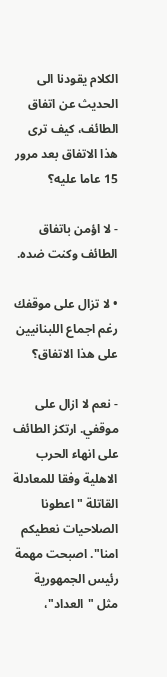الكلام يقودنا الى الحديث عن اتفاق الطائف، كيف ترى هذا الاتفاق بعد مرور 15 عاما عليه؟

- لا اؤمن باتفاق الطائف وكنت ضده.

• لا تزال على موقفك رغم اجماع اللبنانيين على هذا الاتفاق؟

- نعم لا ازال على موقفي. ارتكز الطائف على انهاء الحرب الاهلية وفقا للمعادلة القاتلة "اعطونا الصلاحيات نعطيكم امنا". اصبحت مهمة رئيس الجمهورية مثل "العداد"،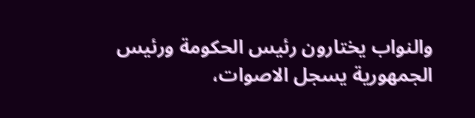والنواب يختارون رئيس الحكومة ورئيس الجمهورية يسجل الاصوات،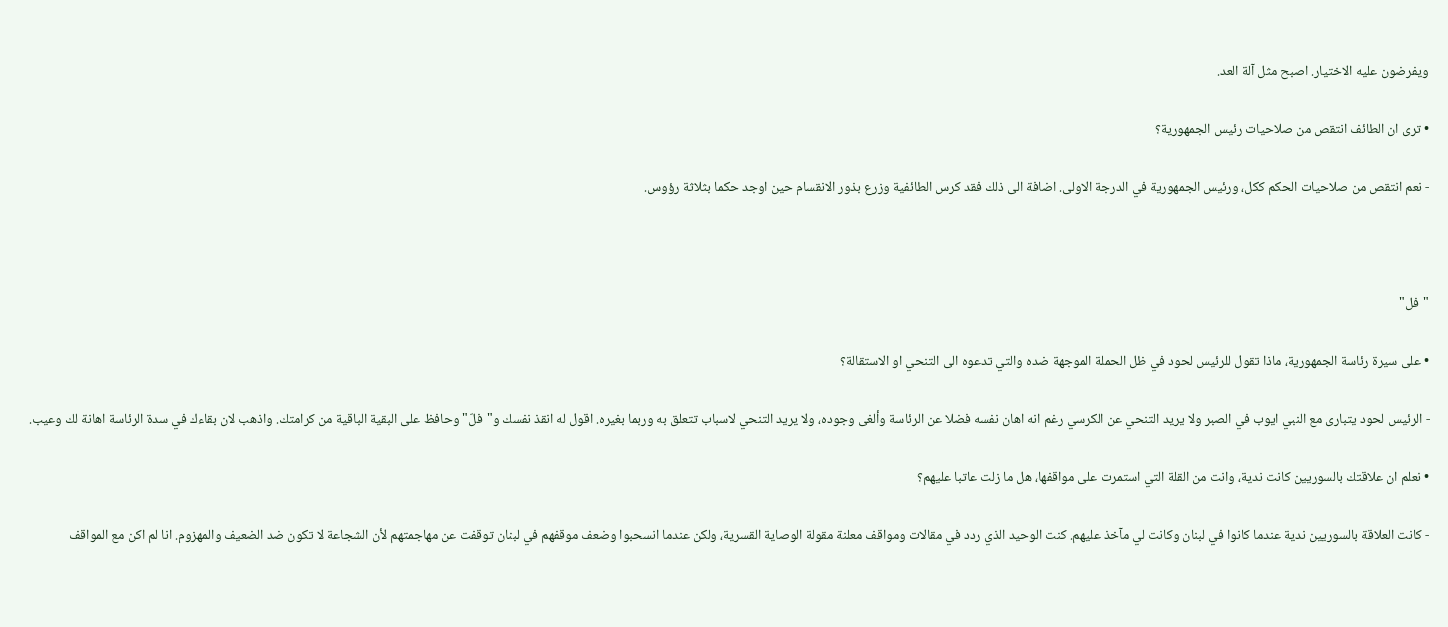ويفرضون عليه الاختيار. اصبح مثل آلة العد.

• ترى ان الطائف انتقص من صلاحيات رئيس الجمهورية؟

- نعم انتقص من صلاحيات الحكم ككل، ورئيس الجمهورية في الدرجة الاولى. اضافة الى ذلك فقد كرس الطائفية وزرع بذور الانقسام حين اوجد حكما بثلاثة رؤوس.



"فل"

• على سيرة رئاسة الجمهورية، ماذا تقول للرئيس لحود في ظل الحملة الموجهة ضده والتي تدعوه الى التنحي او الاستقالة؟

- الرئيس لحود يتبارى مع النبي ايوب في الصبر ولا يريد التنحي عن الكرسي رغم انه اهان نفسه فضلا عن الرئاسة وألغى وجوده، ولا يريد التنحي لاسباب تتعلق به وربما بغيره. اقول له انقذ نفسك و"فلّ" وحافظ على البقية الباقية من كرامتك. واذهب لان بقاءك في سدة الرئاسة اهانة لك وعيب.

• نعلم ان علاقتك بالسوريين كانت ندية، وانت من القلة التي استمرت على مواقفها، هل ما زلت عاتبا عليهم؟

- كانت العلاقة بالسوريين ندية عندما كانوا في لبنان وكانت لي مآخذ عليهم. كنت الوحيد الذي ردد في مقالات ومواقف معلنة مقولة الوصاية القسرية، ولكن عندما انسحبوا وضعف موقفهم في لبنان توقفت عن مهاجمتهم لأن الشجاعة لا تكون ضد الضعيف والمهزوم. انا لم اكن مع المواقف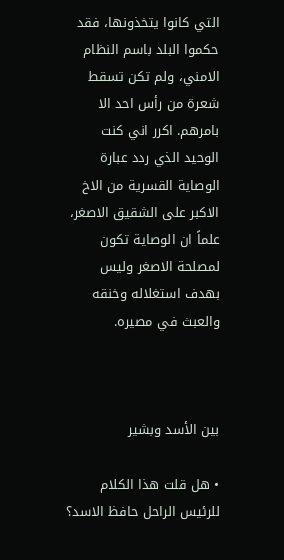التي كانوا يتخذونها، فقد حكموا البلد باسم النظام الامني، ولم تكن تسقط شعرة من رأس احد الا بامرهم. اكرر اني كنت الوحيد الذي ردد عبارة الوصاية القسرية من الاخ الاكبر على الشقيق الاصغر، علماً ان الوصاية تكون لمصلحة الاصغر وليس بهدف استغلاله وخنقه والعبث في مصيره.



بين الأسد وبشير

• هل قلت هذا الكلام للرئيس الراحل حافظ الاسد؟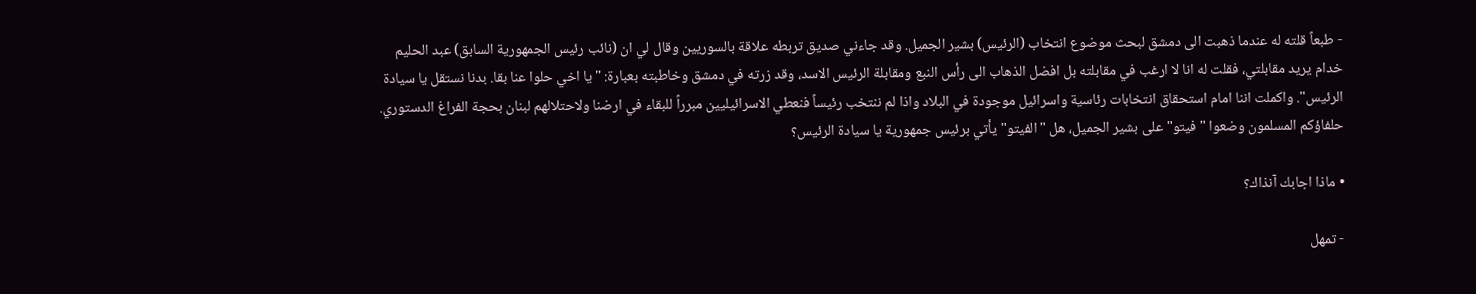- طبعاً قلته له عندما ذهبت الى دمشق لبحث موضوع انتخاب (الرئيس) بشير الجميل. وقد جاءني صديق تربطه علاقة بالسوريين وقال لي ان (نائب رئيس الجمهورية السابق) عبد الحليم خدام يريد مقابلتي، فقلت له انا لا ارغب في مقابلته بل افضل الذهاب الى رأس النبع ومقابلة الرئيس الاسد، وقد زرته في دمشق وخاطبته بعبارة: "يا اخي حلوا عنا بقا. بدنا نستقل يا سيادة الرئيس". واكملت اننا امام استحقاق انتخابات رئاسية واسرائيل موجودة في البلاد واذا لم ننتخب رئيساً فنعطي الاسرائيليين مبرراً للبقاء في ارضنا ولاحتلالهم لبنان بحجة الفراغ الدستوري. حلفاؤكم المسلمون وضعوا "فيتو" على بشير الجميل، هل "الفيتو" يأتي برئيس جمهورية يا سيادة الرئيس؟

• ماذا اجابك آنذاك؟

- تمهل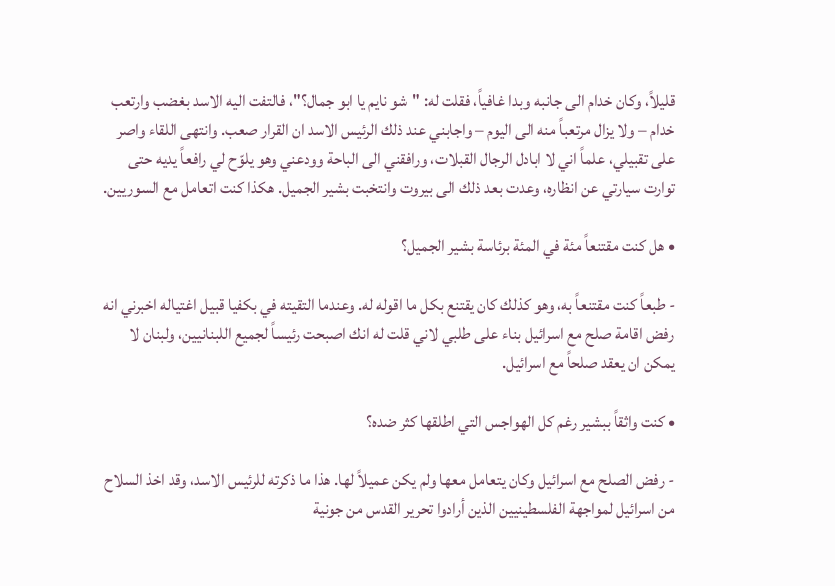قليلاً، وكان خدام الى جانبه وبدا غافياً، فقلت له: "شو نايم يا ابو جمال؟"، فالتفت اليه الاسد بغضب وارتعب خدام – ولا يزال مرتعباً منه الى اليوم – واجابني عند ذلك الرئيس الاسد ان القرار صعب. وانتهى اللقاء واصر على تقبيلي، علماً اني لا ابادل الرجال القبلات، ورافقني الى الباحة وودعني وهو يلوّح لي رافعاً يديه حتى توارت سيارتي عن انظاره، وعدت بعد ذلك الى بيروت وانتخبت بشير الجميل. هكذا كنت اتعامل مع السوريين.

• هل كنت مقتنعاً مئة في المئة برئاسة بشير الجميل؟

- طبعاً كنت مقتنعاً به، وهو كذلك كان يقتنع بكل ما اقوله له. وعندما التقيته في بكفيا قبيل اغتياله اخبرني انه رفض اقامة صلح مع اسرائيل بناء على طلبي لاني قلت له انك اصبحت رئيساً لجميع اللبنانيين، ولبنان لا يمكن ان يعقد صلحاً مع اسرائيل.

• كنت واثقاً ببشير رغم كل الهواجس التي اطلقها كثر ضده؟

- رفض الصلح مع اسرائيل وكان يتعامل معها ولم يكن عميلاً لها. هذا ما ذكرته للرئيس الاسد، وقد اخذ السلاح من اسرائيل لمواجهة الفلسطينيين الذين أرادوا تحرير القدس من جونية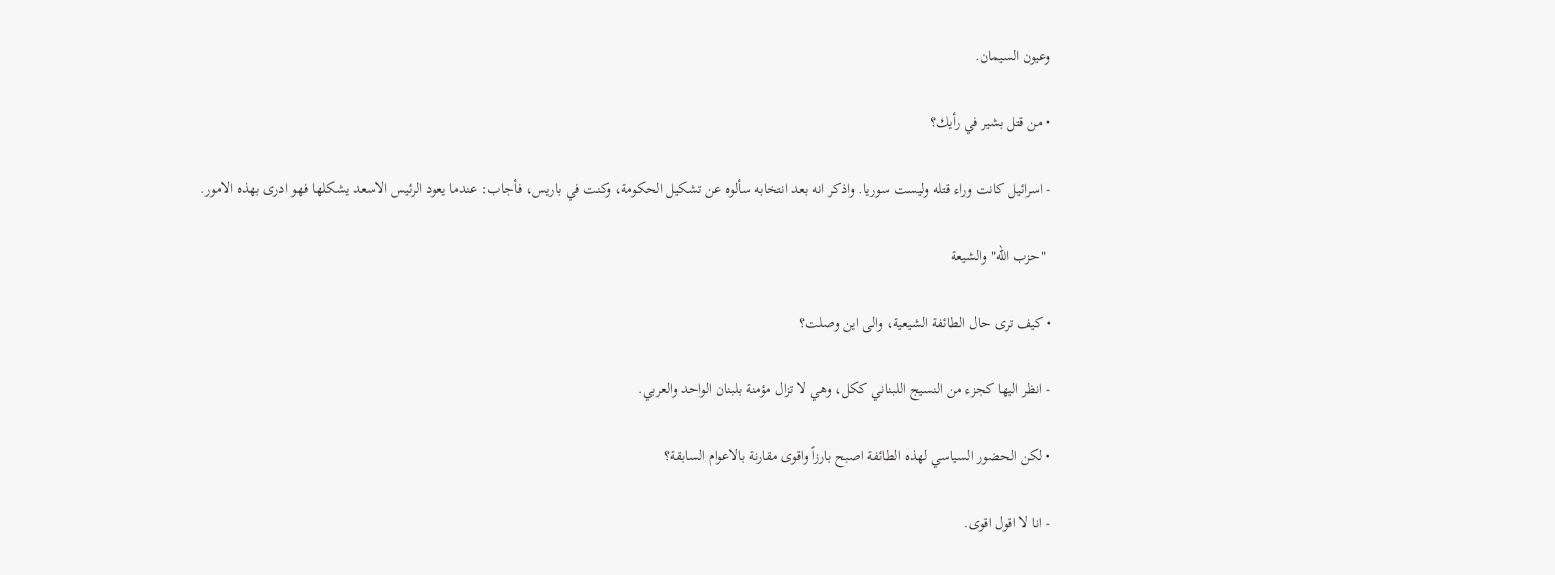وعيون السيمان.

• من قتل بشير في رأيك؟

- اسرائيل كانت وراء قتله وليست سوريا. واذكر انه بعد انتخابه سألوه عن تشكيل الحكومة، وكنت في باريس، فأجاب: عندما يعود الرئيس الاسعد يشكلها فهو ادرى بهذه الامور.

 "حزب الله" والشيعة

• كيف ترى حال الطائفة الشيعية، والى اين وصلت؟

- انظر اليها كجزء من النسيج اللبناني ككل، وهي لا تزال مؤمنة بلبنان الواحد والعربي.

• لكن الحضور السياسي لهذه الطائفة اصبح بارزاً واقوى مقارنة بالاعوام السابقة؟

- انا لا اقول اقوى.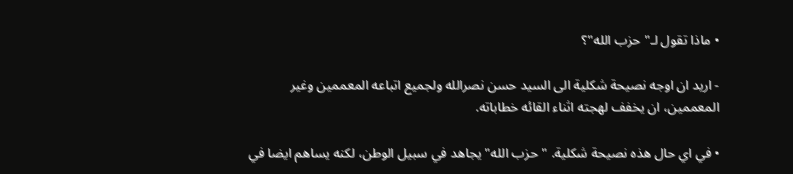• ماذا تقول لـ"حزب الله"؟

- اريد ان اوجه نصيحة شكلية الى السيد حسن نصرالله ولجميع اتباعه المعممين وغير المعممين، ان يخفف لهجته اثناء القائه خطاباته.

• في اي حال هذه نصيحة شكلية. "حزب الله" يجاهد في سبيل الوطن، لكنه يساهم ايضا في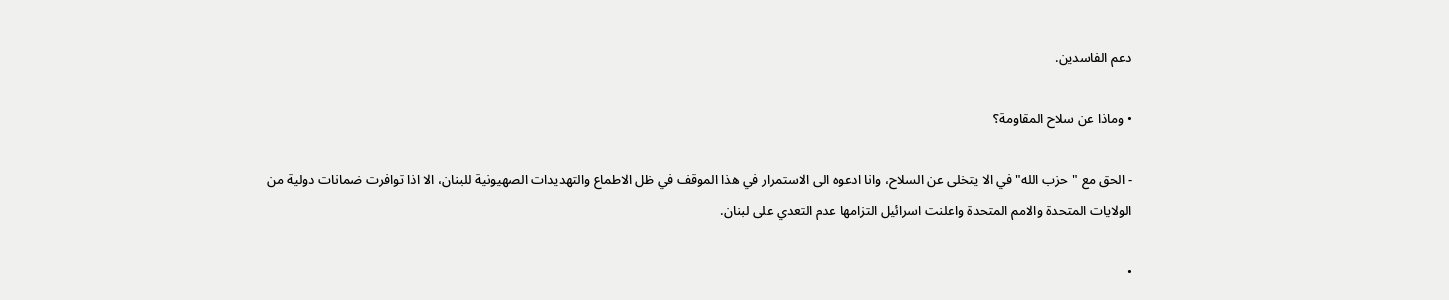دعم الفاسدين.

• وماذا عن سلاح المقاومة؟

- الحق مع "حزب الله" في الا يتخلى عن السلاح، وانا ادعوه الى الاستمرار في هذا الموقف في ظل الاطماع والتهديدات الصهيونية للبنان، الا اذا توافرت ضمانات دولية من الولايات المتحدة والامم المتحدة واعلنت اسرائيل التزامها عدم التعدي على لبنان.

•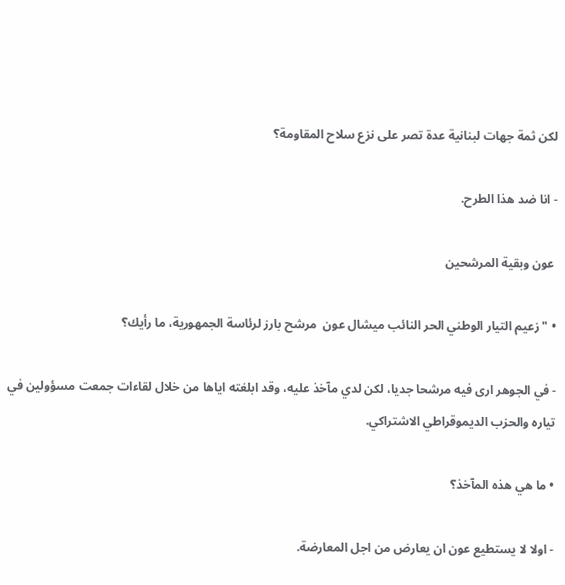لكن ثمة جهات لبنانية عدة تصر على نزع سلاح المقاومة؟

- انا ضد هذا الطرح.

 عون وبقية المرشحين

• "زعيم التيار الوطني الحر النائب ميشال عون  مرشح بارز لرئاسة الجمهورية، ما رأيك؟

- في الجوهر ارى فيه مرشحا جديا، لكن لدي مآخذ عليه، وقد ابلغته اياها من خلال لقاءات جمعت مسؤولين في تياره والحزب الديموقراطي الاشتراكي.

• ما هي هذه المآخذ؟

- اولا لا يستطيع عون ان يعارض من اجل المعارضة.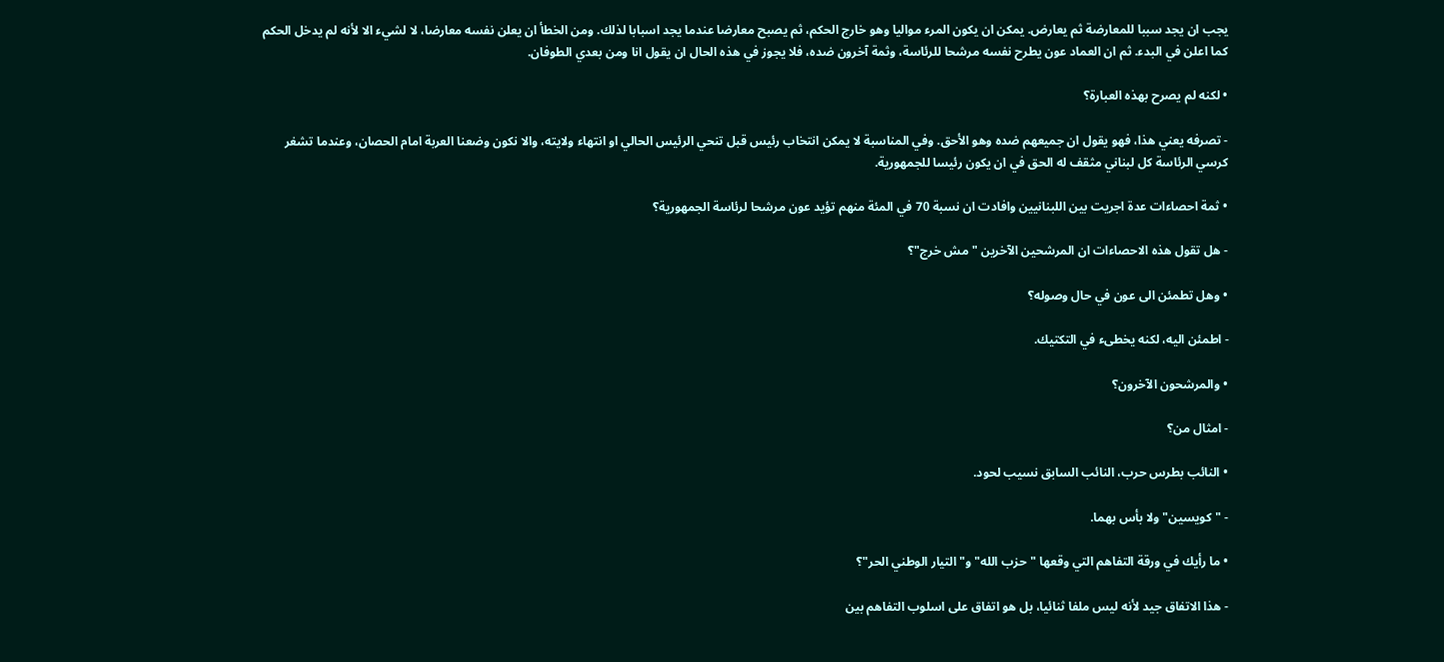يجب ان يجد سببا للمعارضة ثم يعارض. يمكن ان يكون المرء مواليا وهو خارج الحكم، ثم يصبح معارضا عندما يجد اسبابا لذلك. ومن الخطأ ان يعلن نفسه معارضا، لا لشيء الا لأنه لم يدخل الحكم كما اعلن في البدء. ثم ان العماد عون يطرح نفسه مرشحا للرئاسة، وثمة آخرون ضده، فلا يجوز في هذه الحال ان يقول انا ومن بعدي الطوفان.

• لكنه لم يصرح بهذه العبارة؟

- تصرفه يعني هذا، فهو يقول ان جميعهم ضده وهو الأحق. وفي المناسبة لا يمكن انتخاب رئيس قبل تنحي الرئيس الحالي او انتهاء ولايته، والا نكون وضعنا العربة امام الحصان، وعندما تشغر كرسي الرئاسة كل لبناني مثقف له الحق في ان يكون رئيسا للجمهورية.

• ثمة احصاءات عدة اجريت بين اللبنانيين وافادت ان نسبة 70 في المئة منهم تؤيد عون مرشحا لرئاسة الجمهورية؟

- هل تقول هذه الاحصاءات ان المرشحين الآخرين "مش خرج"؟

• وهل تطمئن الى عون في حال وصوله؟

- اطمئن اليه، لكنه يخطىء في التكتيك.

• والمرشحون الآخرون؟

- امثال من؟

• النائب بطرس حرب، النائب السابق نسيب لحود.

- "كويسين" ولا بأس بهما.

• ما رأيك في ورقة التفاهم التي وقعها "حزب الله" و"التيار الوطني الحر"؟

- هذا الاتفاق جيد لأنه ليس ملفا ثنائيا، بل هو اتفاق على اسلوب التفاهم بين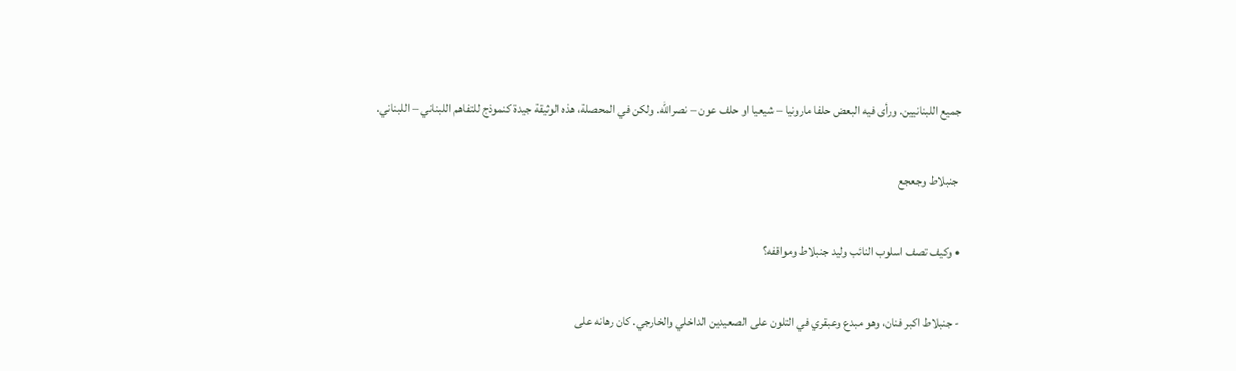جميع اللبنانيين. ورأى فيه البعض حلفا مارونيا – شيعيا او حلف عون – نصرالله. ولكن في المحصلة، هذه الوثيقة جيدة كنموذج للتفاهم اللبناني – اللبناني.

 جنبلاط وجعجع

• وكيف تصف اسلوب النائب وليد جنبلاط ومواقفه؟

- جنبلاط اكبر فنان، وهو مبدع وعبقري في التلون على الصعيدين الداخلي والخارجي. كان رهانه على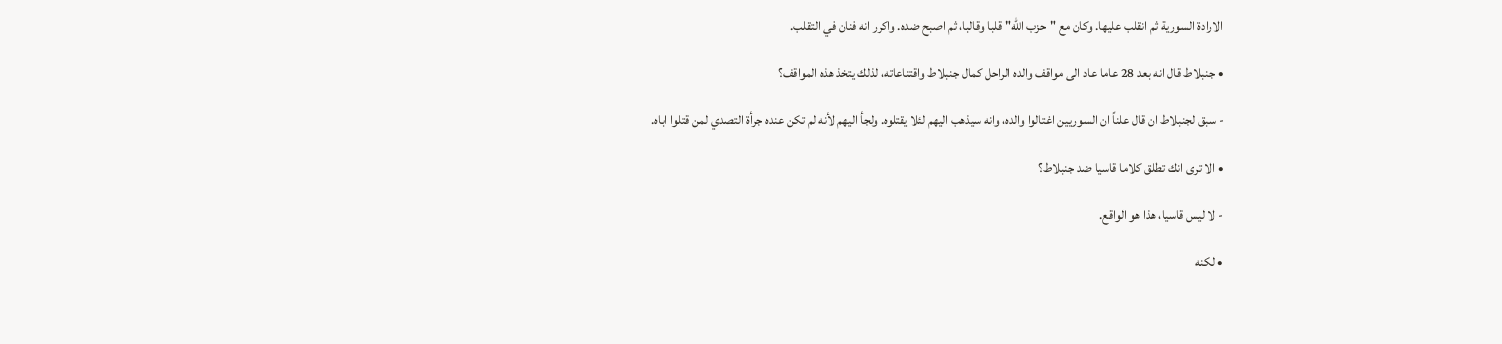الارادة السورية ثم انقلب عليها. وكان مع "حزب الله" قلبا وقالبا، ثم اصبح ضده. واكرر انه فنان في التقلب.

• جنبلاط قال انه بعد 28 عاما عاد الى مواقف والده الراحل كمال جنبلاط واقتناعاته، لذلك يتخذ هذه المواقف؟

- سبق لجنبلاط ان قال علناً ان السوريين اغتالوا والده، وانه سيذهب اليهم لئلا يقتلوه. ولجأ اليهم لأنه لم تكن عنده جرأة التصدي لمن قتلوا اباه.

• الا ترى انك تطلق كلاما قاسيا ضد جنبلاط؟

- لا ليس قاسيا، هذا هو الواقع.

• لكنه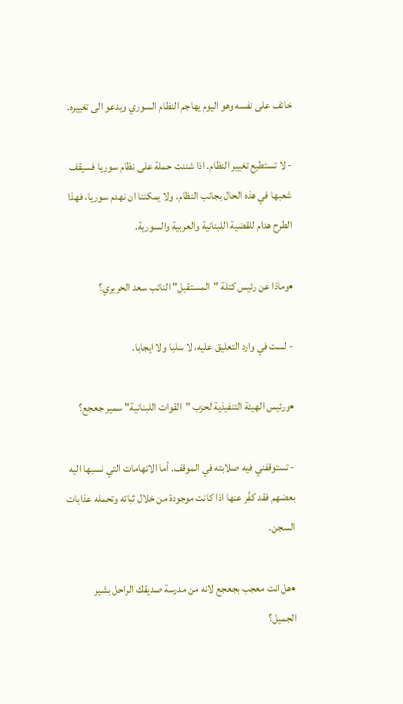خائف على نفسه وهو اليوم يهاجم النظام السوري ويدعو الى تغييره.

- لا تستطيع تغيير النظام. اذا شننت حملة على نظام سوريا فسيقف شعبها في هذه الحال بجانب النظام. ولا يمكننا ان نهدم سوريا، فهذا الطرح هدام للقضية اللبنانية والعربية والسورية.

•وماذا عن رئيس كتلة "المستقبل" النائب سعد الحريري؟

- لست في وارد التعليق عليه، لا سلبا ولا ايجابا.

•ورئيس الهيئة التنفيذية لحزب "القوات اللبنانية" سمير جعجع؟

- تستوقفني فيه صلابته في الموقف. أما الاتهامات التي نسبها اليه بعضهم فقد كفّر عنها اذا كانت موجودة من خلال ثباته وتحمله عذابات السجن.

•هل انت معجب بجعجع لانه من مدرسة صديقك الراحل بشير الجميل؟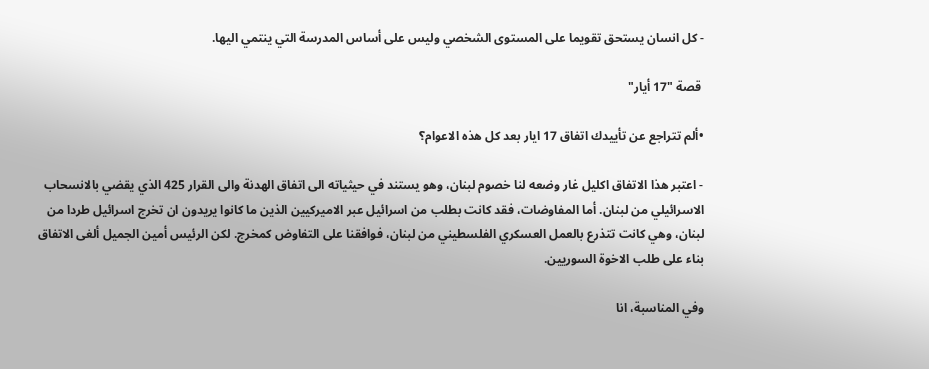- كل انسان يستحق تقويما على المستوى الشخصي وليس على أساس المدرسة التي ينتمي اليها.

 قصة "17 أيار"

•ألم تتراجع عن تأييدك اتفاق 17 ايار بعد كل هذه الاعوام؟

- اعتبر هذا الاتفاق اكليل غار وضعه لنا خصوم لبنان، وهو يستند في حيثياته الى اتفاق الهدنة والى القرار 425 الذي يقضي بالانسحاب الاسرائيلي من لبنان. أما المفاوضات، فقد كانت بطلب من اسرائيل عبر الاميركيين الذين ما كانوا يريدون ان تخرج اسرائيل طردا من لبنان، وهي كانت تتذرع بالعمل العسكري الفلسطيني من لبنان، فوافقنا على التفاوض كمخرج. لكن الرئيس أمين الجميل ألغى الاتفاق بناء على طلب الاخوة السوريين.

وفي المناسبة، انا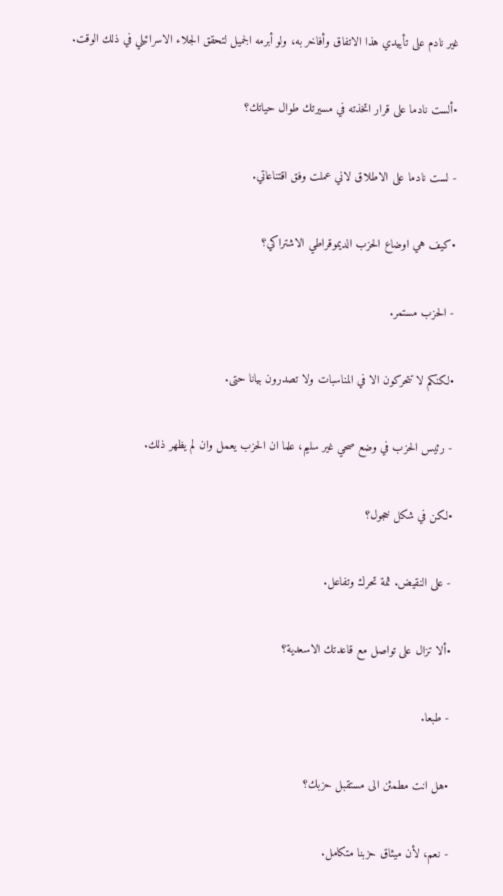غير نادم على تأييدي هذا الاتفاق وأفاخر به، ولو أبرمه الجميل لتحقق الجلاء الاسرائيلي في ذلك الوقت.

•ألست نادما على قرار اتخذته في مسيرتك طوال حياتك؟

- لست نادما على الاطلاق لاني عملت وفق اقتناعاتي.

•كيف هي اوضاع الحزب الديموقراطي الاشتراكي؟

- الحزب مستمر.

•لكنكم لا تتحركون الا في المناسبات ولا تصدرون بيانا حتى.

- رئيس الحزب في وضع صحي غير سليم، علما ان الحزب يعمل وان لم يظهر ذلك.

•لكن في شكل خجول؟

- على النقيض. ثمة تحرك وتفاعل.

•ألا تزال على تواصل مع قاعدتك الاسعدية؟

- طبعا.

•هل انت مطمئن الى مستقبل حزبك؟

- نعم، لأن ميثاق حزبنا متكامل.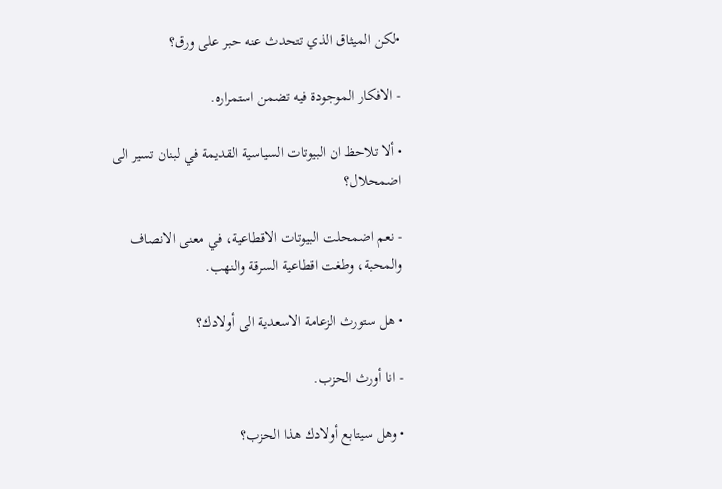•لكن الميثاق الذي تتحدث عنه حبر على ورق؟

- الافكار الموجودة فيه تضمن استمراره.

• ألا تلاحظ ان البيوتات السياسية القديمة في لبنان تسير الى اضمحلال؟

- نعم اضمحلت البيوتات الاقطاعية، في معنى الانصاف والمحبة، وطغت اقطاعية السرقة والنهب.

• هل ستورث الزعامة الاسعدية الى أولادك؟

- انا أورث الحزب.

• وهل سيتابع أولادك هذا الحزب؟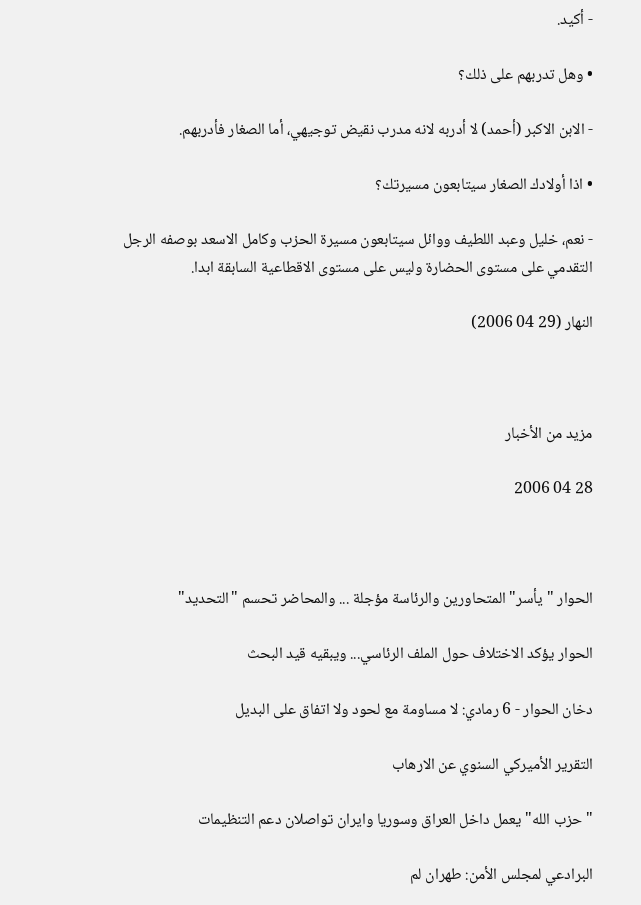- أكيد.

• وهل تدربهم على ذلك؟

- الابن الاكبر (أحمد) لا أدربه لانه مدرب نقيض توجيهي، أما الصغار فأدربهم.

• اذا أولادك الصغار سيتابعون مسيرتك؟

- نعم، خليل وعبد اللطيف ووائل سيتابعون مسيرة الحزب وكامل الاسعد بوصفه الرجل التقدمي على مستوى الحضارة وليس على مستوى الاقطاعية السابقة ابدا.

النهار (29 04 2006)



مزيد من الأخبار

28 04 2006



الحوار "يأسر" المتحاورين والرئاسة مؤجلة ... والمحاضر تحسم "التحديد"

الحوار يؤكد الاختلاف حول الملف الرئاسي... ويبقيه قيد البحث

دخان الحوار - 6 رمادي: لا مساومة مع لحود ولا اتفاق على البديل

التقرير الأميركي السنوي عن الارهاب

"حزب الله" يعمل داخل العراق وسوريا وايران تواصلان دعم التنظيمات

البرادعي لمجلس الأمن: طهران لم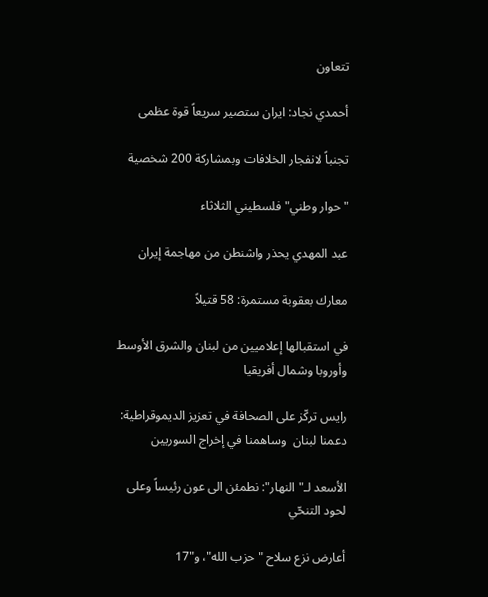تتعاون

أحمدي نجاد: ايران ستصير سريعاً قوة عظمى

تجنباً لانفجار الخلافات وبمشاركة 200 شخصية

"حوار وطني" فلسطيني الثلاثاء

عبد المهدي يحذر واشنطن من مهاجمة إيران

معارك بعقوبة مستمرة: 58 قتيلاً

في استقبالها إعلاميين من لبنان والشرق الأوسط وأوروبا وشمال أفريقيا

رايس تركّز على الصحافة في تعزيز الديموقراطية: دعمنا لبنان  وساهمنا في إخراج السوريين

الأسعد لـ"النهار": نطمئن الى عون رئيساً وعلى لحود التنحّي

أعارض نزع سلاح "حزب الله"، و"17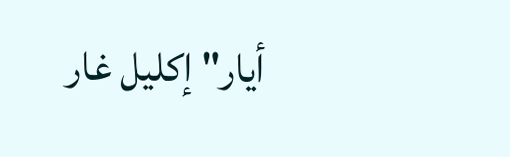أيار" إكليل غار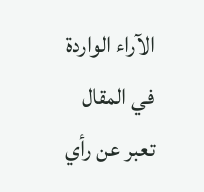الآراء الواردة في المقال تعبر عن رأي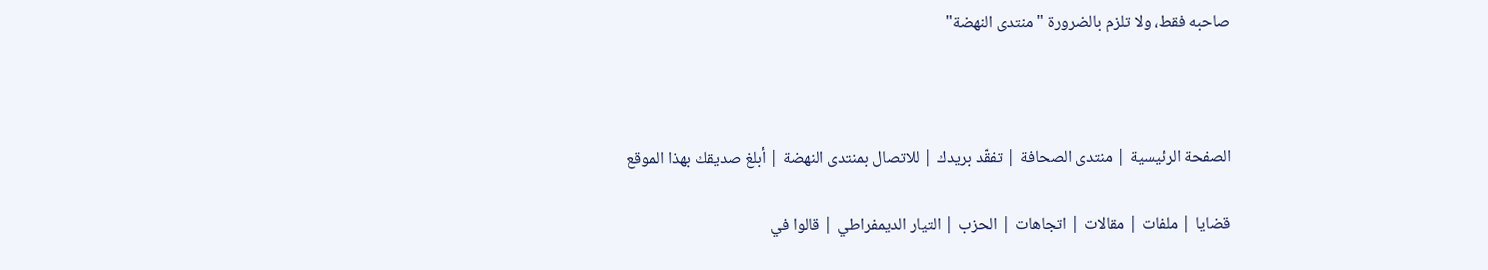صاحبه فقط، ولا تلزم بالضرورة "منتدى النهضة"



الصفحة الرئيسية | منتدى الصحافة | تفقّد بريدك | للاتصال بمنتدى النهضة | أبلغ صديقك بهذا الموقع

قضايا | ملفات | مقالات | اتجاهات | الحزب | التيار الديمفراطي | قالوا في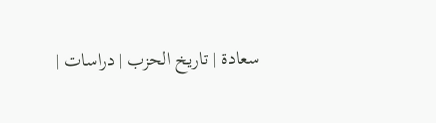سعادة | تاريخ الحزب | دراسات |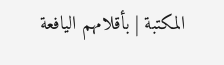المكتبة | بأقلامهم اليافعة